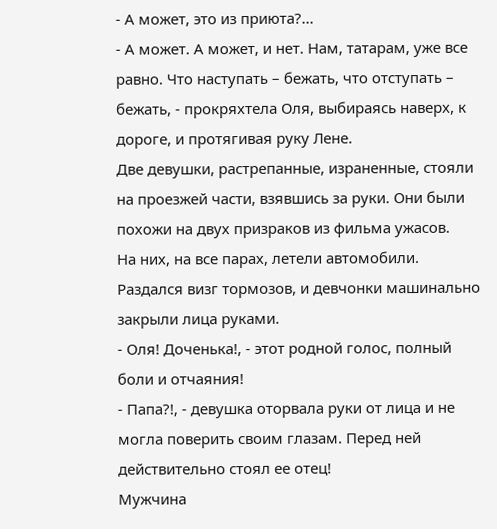- А может, это из приюта?...
- А может. А может, и нет. Нам, татарам, уже все равно. Что наступать – бежать, что отступать – бежать, - прокряхтела Оля, выбираясь наверх, к дороге, и протягивая руку Лене.
Две девушки, растрепанные, израненные, стояли на проезжей части, взявшись за руки. Они были похожи на двух призраков из фильма ужасов.
На них, на все парах, летели автомобили. Раздался визг тормозов, и девчонки машинально закрыли лица руками.
- Оля! Доченька!, - этот родной голос, полный боли и отчаяния!
- Папа?!, - девушка оторвала руки от лица и не могла поверить своим глазам. Перед ней действительно стоял ее отец!
Мужчина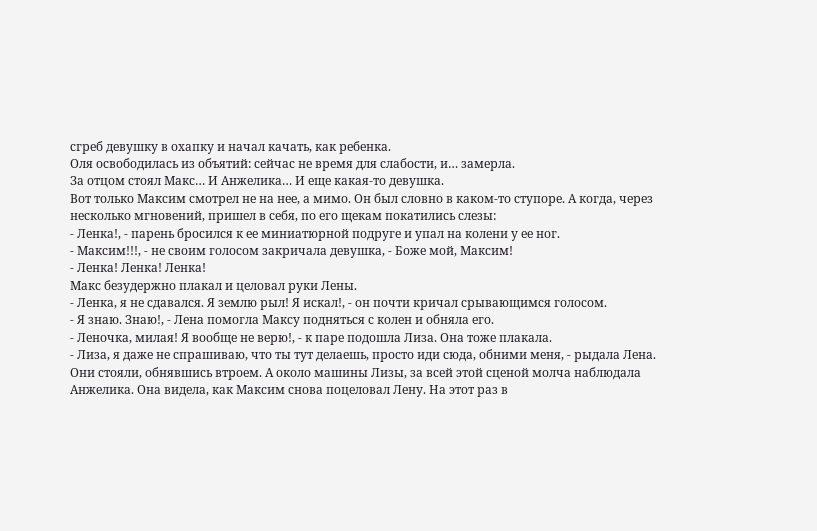сгреб девушку в охапку и начал качать, как ребенка.
Оля освободилась из объятий: сейчас не время для слабости, и… замерла.
За отцом стоял Макс… И Анжелика… И еще какая-то девушка.
Вот только Максим смотрел не на нее, а мимо. Он был словно в каком-то ступоре. А когда, через несколько мгновений, пришел в себя, по его щекам покатились слезы:
- Ленка!, - парень бросился к ее миниатюрной подруге и упал на колени у ее ног.
- Максим!!!, - не своим голосом закричала девушка, - Боже мой, Максим!
- Ленка! Ленка! Ленка!
Макс безудержно плакал и целовал руки Лены.
- Ленка, я не сдавался. Я землю рыл! Я искал!, - он почти кричал срывающимся голосом.
- Я знаю. Знаю!, - Лена помогла Максу подняться с колен и обняла его.
- Леночка, милая! Я вообще не верю!, - к паре подошла Лиза. Она тоже плакала.
- Лиза, я даже не спрашиваю, что ты тут делаешь, просто иди сюда, обними меня, - рыдала Лена.
Они стояли, обнявшись втроем. А около машины Лизы, за всей этой сценой молча наблюдала Анжелика. Она видела, как Максим снова поцеловал Лену. На этот раз в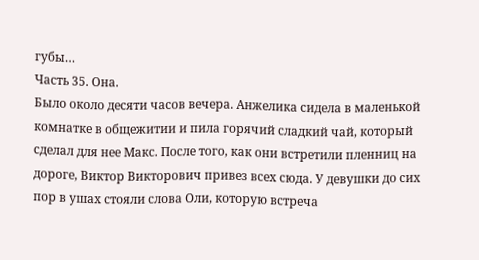губы…
Часть 35. Она.
Было около десяти часов вечера. Анжелика сидела в маленькой комнатке в общежитии и пила горячий сладкий чай, который сделал для нее Макс. После того, как они встретили пленниц на дороге, Виктор Викторович привез всех сюда. У девушки до сих пор в ушах стояли слова Оли, которую встреча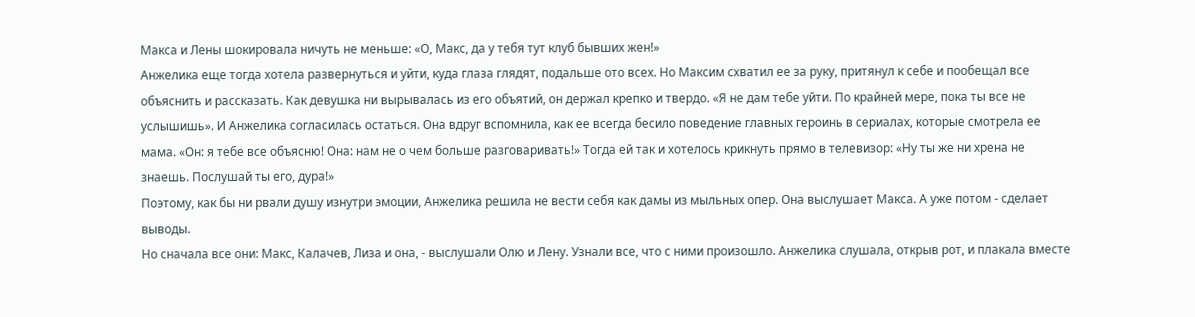Макса и Лены шокировала ничуть не меньше: «О, Макс, да у тебя тут клуб бывших жен!»
Анжелика еще тогда хотела развернуться и уйти, куда глаза глядят, подальше ото всех. Но Максим схватил ее за руку, притянул к себе и пообещал все объяснить и рассказать. Как девушка ни вырывалась из его объятий, он держал крепко и твердо. «Я не дам тебе уйти. По крайней мере, пока ты все не услышишь». И Анжелика согласилась остаться. Она вдруг вспомнила, как ее всегда бесило поведение главных героинь в сериалах, которые смотрела ее мама. «Он: я тебе все объясню! Она: нам не о чем больше разговаривать!» Тогда ей так и хотелось крикнуть прямо в телевизор: «Ну ты же ни хрена не знаешь. Послушай ты его, дура!»
Поэтому, как бы ни рвали душу изнутри эмоции, Анжелика решила не вести себя как дамы из мыльных опер. Она выслушает Макса. А уже потом - сделает выводы.
Но сначала все они: Макс, Калачев, Лиза и она, - выслушали Олю и Лену. Узнали все, что с ними произошло. Анжелика слушала, открыв рот, и плакала вместе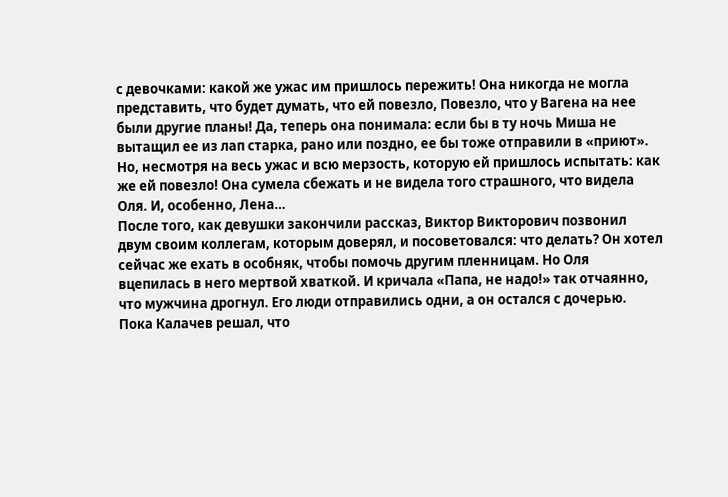с девочками: какой же ужас им пришлось пережить! Она никогда не могла представить, что будет думать, что ей повезло, Повезло, что у Вагена на нее были другие планы! Да, теперь она понимала: если бы в ту ночь Миша не вытащил ее из лап старка, рано или поздно, ее бы тоже отправили в «приют». Но, несмотря на весь ужас и всю мерзость, которую ей пришлось испытать: как же ей повезло! Она сумела сбежать и не видела того страшного, что видела Оля. И, особенно, Лена…
После того, как девушки закончили рассказ, Виктор Викторович позвонил двум своим коллегам, которым доверял, и посоветовался: что делать? Он хотел сейчас же ехать в особняк, чтобы помочь другим пленницам. Но Оля вцепилась в него мертвой хваткой. И кричала «Папа, не надо!» так отчаянно, что мужчина дрогнул. Его люди отправились одни, а он остался с дочерью.
Пока Калачев решал, что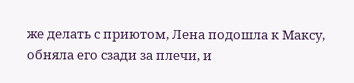же делать с приютом, Лена подошла к Максу, обняла его сзади за плечи, и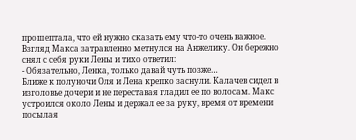прошептала, что ей нужно сказать ему что-то очень важное. Взгляд Макса затравленно метнулся на Анжелику. Он бережно снял с себя руки Лены и тихо ответил:
- Обязательно, Ленка, только давай чуть позже…
Ближе к полуночи Оля и Лена крепко заснули. Калачев сидел в изголовье дочери и не переставая гладил ее по волосам. Макс устроился около Лены и держал ее за руку, время от времени посылая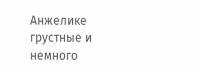Анжелике грустные и немного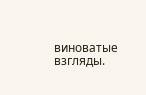виноватые взгляды.